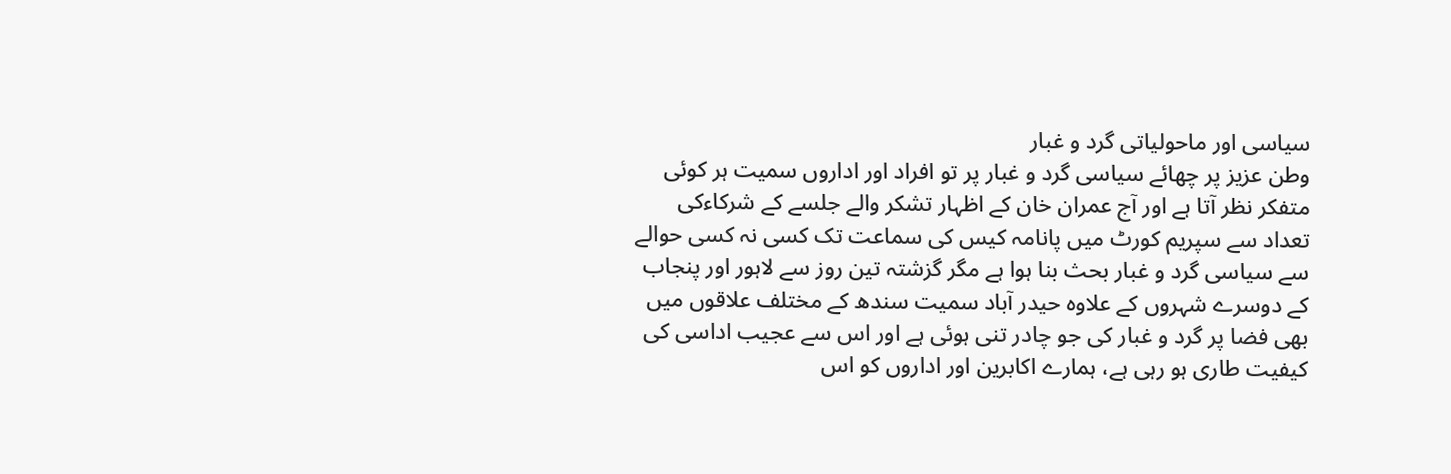سیاسی اور ماحولیاتی گرد و غبار
وطن عزیز پر چھائے سیاسی گرد و غبار پر تو افراد اور اداروں سمیت ہر کوئی متفکر نظر آتا ہے اور آج عمران خان کے اظہار تشکر والے جلسے کے شرکاءکی تعداد سے سپریم کورٹ میں پانامہ کیس کی سماعت تک کسی نہ کسی حوالے سے سیاسی گرد و غبار بحث بنا ہوا ہے مگر گزشتہ تین روز سے لاہور اور پنجاب کے دوسرے شہروں کے علاوہ حیدر آباد سمیت سندھ کے مختلف علاقوں میں بھی فضا پر گرد و غبار کی جو چادر تنی ہوئی ہے اور اس سے عجیب اداسی کی کیفیت طاری ہو رہی ہے، ہمارے اکابرین اور اداروں کو اس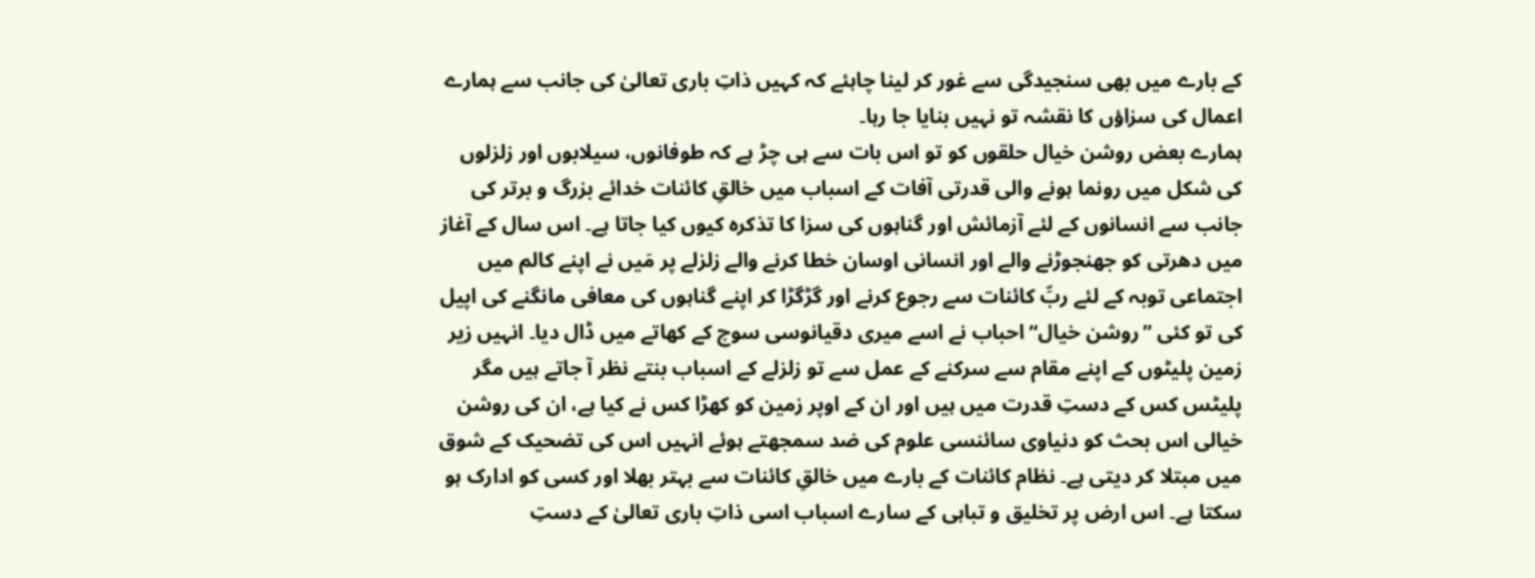کے بارے میں بھی سنجیدگی سے غور کر لینا چاہئے کہ کہیں ذاتِ باری تعالیٰ کی جانب سے ہمارے اعمال کی سزاؤں کا نقشہ تو نہیں بنایا جا رہا۔
ہمارے بعض روشن خیال حلقوں کو تو اس بات سے ہی چڑ ہے کہ طوفانوں، سیلابوں اور زلزلوں کی شکل میں رونما ہونے والی قدرتی آفات کے اسباب میں خالقِ کائنات خدائے بزرگ و برتر کی جانب سے انسانوں کے لئے آزمائش اور گناہوں کی سزا کا تذکرہ کیوں کیا جاتا ہے۔ اس سال کے آغاز میں دھرتی کو جھنجوڑنے والے اور انسانی اوسان خطا کرنے والے زلزلے پر مَیں نے اپنے کالم میں اجتماعی توبہ کے لئے ربِّ کائنات سے رجوع کرنے اور گڑگڑا کر اپنے گناہوں کی معافی مانگنے کی اپیل کی تو کئی ”روشن خیال“ احباب نے اسے میری دقیانوسی سوچ کے کھاتے میں ڈال دیا۔ انہیں زیر زمین پلیٹوں کے اپنے مقام سے سرکنے کے عمل سے تو زلزلے کے اسباب بنتے نظر آ جاتے ہیں مگر پلیٹس کس کے دستِ قدرت میں ہیں اور ان کے اوپر زمین کو کھڑا کس نے کیا ہے، ان کی روشن خیالی اس بحث کو دنیاوی سائنسی علوم کی ضد سمجھتے ہوئے انہیں اس کی تضحیک کے شوق میں مبتلا کر دیتی ہے۔ نظام کائنات کے بارے میں خالقِ کائنات سے بہتر بھلا اور کسی کو ادارک ہو سکتا ہے۔ اس ارض پر تخلیق و تباہی کے سارے اسباب اسی ذاتِ باری تعالیٰ کے دستِ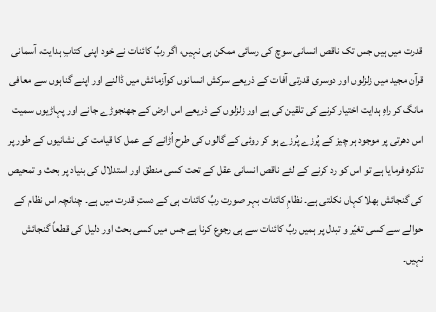قدرت میں ہیں جس تک ناقص انسانی سوچ کی رسائی ممکن ہی نہیں، اگر ربِّ کائنات نے خود اپنی کتابِ ہدایت، آسمانی قرآن مجید میں زلزلوں اور دوسری قدرتی آفات کے ذریعے سرکش انسانوں کوآزمائش میں ڈالنے اور اپنے گناہوں سے معافی مانگ کر راہِ ہدایت اختیار کرنے کی تلقین کی ہے اور زلزلوں کے ذریعے اس ارض کے جھنجوڑے جانے اور پہاڑیوں سمیت اس دھرتی پر موجود ہر چیز کے پُرزے پُرزے ہو کر روئی کے گالوں کی طرح اُڑانے کے عمل کا قیامت کی نشانیوں کے طور پر تذکرہ فرمایا ہے تو اس کو رد کرنے کے لئے ناقص انسانی عقل کے تحت کسی منطق اور استدلال کی بنیاد پر بحث و تمحیص کی گنجائش بھلا کہاں نکلتی ہے۔ نظامِ کائنات بہر صورت ربِّ کائنات ہی کے دستِ قدرت میں ہے۔ چنانچہ اس نظام کے حوالے سے کسی تغیّر و تبدل پر ہمیں ربِّ کائنات سے ہی رجوع کرنا ہے جس میں کسی بحث اور دلیل کی قطعاً گنجائش نہیں۔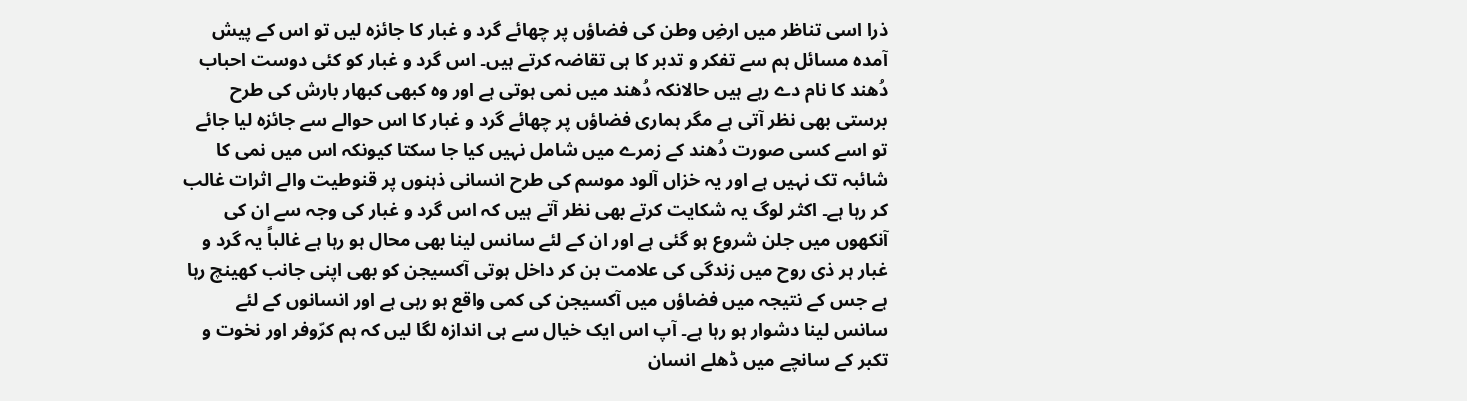ذرا اسی تناظر میں ارضِ وطن کی فضاؤں پر چھائے گرد و غبار کا جائزہ لیں تو اس کے پیش آمدہ مسائل ہم سے تفکر و تدبر کا ہی تقاضہ کرتے ہیں۔ اس گرد و غبار کو کئی دوست احباب دُھند کا نام دے رہے ہیں حالانکہ دُھند میں نمی ہوتی ہے اور وہ کبھی کبھار بارش کی طرح برستی بھی نظر آتی ہے مگر ہماری فضاؤں پر چھائے گرد و غبار کا اس حوالے سے جائزہ لیا جائے تو اسے کسی صورت دُھند کے زمرے میں شامل نہیں کیا جا سکتا کیونکہ اس میں نمی کا شائبہ تک نہیں ہے اور یہ خزاں آلود موسم کی طرح انسانی ذہنوں پر قنوطیت والے اثرات غالب کر رہا ہے۔ اکثر لوگ یہ شکایت کرتے بھی نظر آتے ہیں کہ اس گرد و غبار کی وجہ سے ان کی آنکھوں میں جلن شروع ہو گئی ہے اور ان کے لئے سانس لینا بھی محال ہو رہا ہے غالباً یہ گرد و غبار ہر ذی روح میں زندگی کی علامت بن کر داخل ہوتی آکسیجن کو بھی اپنی جانب کھینچ رہا ہے جس کے نتیجہ میں فضاؤں میں آکسیجن کی کمی واقع ہو رہی ہے اور انسانوں کے لئے سانس لینا دشوار ہو رہا ہے۔ آپ اس ایک خیال سے ہی اندازہ لگا لیں کہ ہم کرّوفر اور نخوت و تکبر کے سانچے میں ڈھلے انسان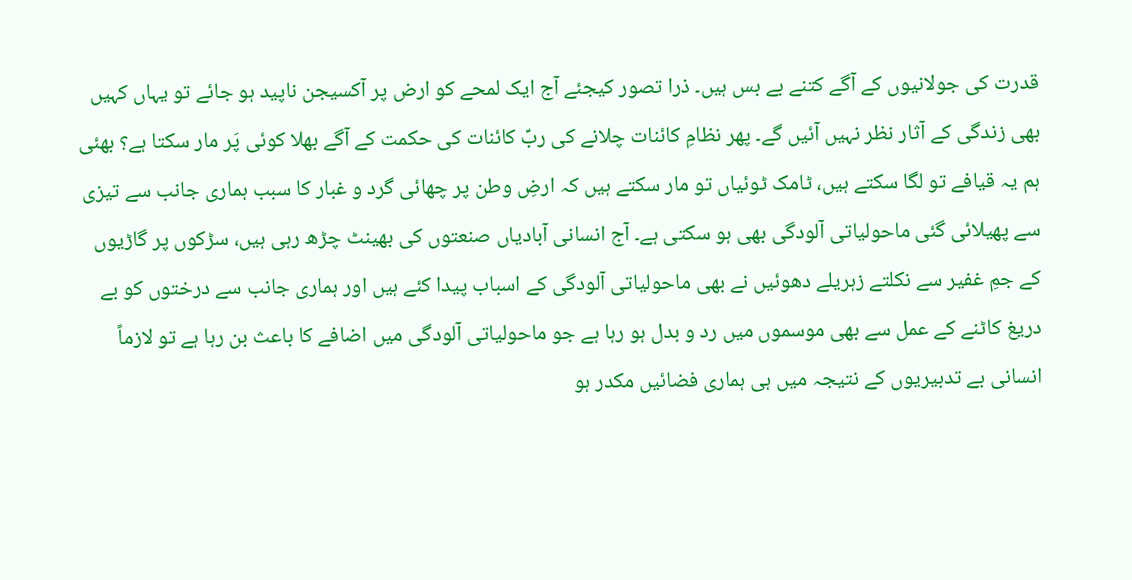قدرت کی جولانیوں کے آگے کتنے بے بس ہیں۔ ذرا تصور کیجئے آج ایک لمحے کو ارض پر آکسیجن ناپید ہو جائے تو یہاں کہیں بھی زندگی کے آثار نظر نہیں آئیں گے۔ پھر نظامِ کائنات چلانے کی ربِّ کائنات کی حکمت کے آگے بھلا کوئی پَر مار سکتا ہے؟ بھئی ہم یہ قیافے تو لگا سکتے ہیں، ٹامک ٹوئیاں تو مار سکتے ہیں کہ ارضِ وطن پر چھائی گرد و غبار کا سبب ہماری جانب سے تیزی سے پھیلائی گئی ماحولیاتی آلودگی بھی ہو سکتی ہے۔ آج انسانی آبادیاں صنعتوں کی بھینٹ چڑھ رہی ہیں، سڑکوں پر گاڑیوں کے جمِ غفیر سے نکلتے زہریلے دھوئیں نے بھی ماحولیاتی آلودگی کے اسباب پیدا کئے ہیں اور ہماری جانب سے درختوں کو بے دریغ کاٹنے کے عمل سے بھی موسموں میں رد و بدل ہو رہا ہے جو ماحولیاتی آلودگی میں اضافے کا باعث بن رہا ہے تو لازماً انسانی بے تدبیریوں کے نتیجہ میں ہی ہماری فضائیں مکدر ہو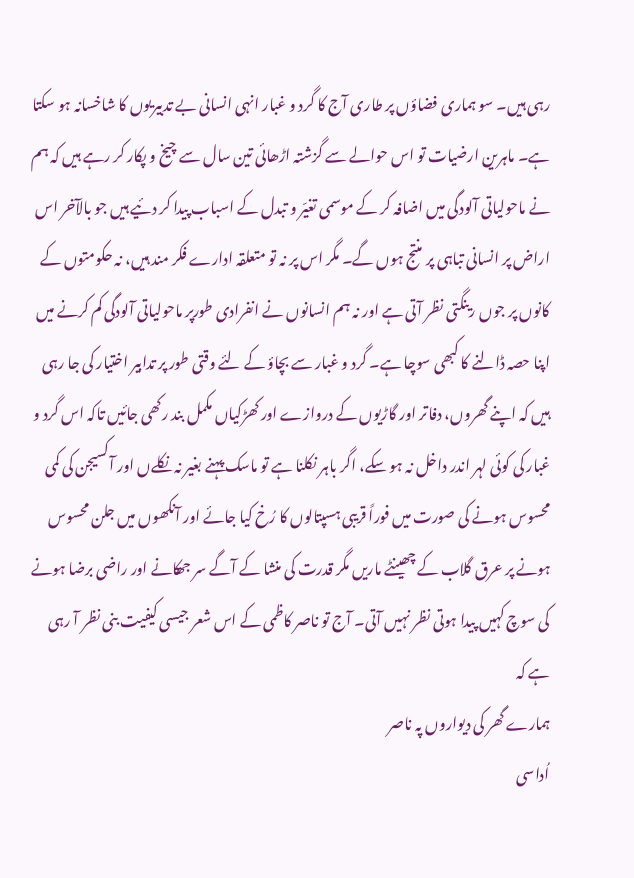رہی ہیں۔ سو ہماری فضاؤں پر طاری آج کا گرد و غبار انہی انسانی بے تدبیریوں کا شاخسانہ ہو سکتا ہے۔ ماہرین ارضیات تو اس حوالے سے گزشتہ اڑھائی تین سال سے چیخ و پکار کر رہے ہیں کہ ہم نے ماحولیاتی آلودگی میں اضافہ کر کے موسمی تغیّر و تبدل کے اسباب پیدا کر دئیے ہیں جو بالآخر اس اراض پر انسانی تباہی پر منتج ہوں گے۔ مگر اس پر نہ تو متعلقہ ادارے فکر مند ہیں، نہ حکومتوں کے کانوں پر جوں رینگتی نظر آتی ہے اور نہ ہم انسانوں نے انفرادی طورپر ماحولیاتی آلودگی کم کرنے میں اپنا حصہ ڈالنے کا کبھی سوچا ہے۔ گرد و غبار سے بچاؤ کے لئے وقتی طور پر تدابیر اختیار کی جا رہی ہیں کہ اپنے گھروں، دفاتر اور گاڑیوں کے دروازے اور کھڑکیاں مکمل بند رکھی جائیں تاکہ اس گرد و غبار کی کوئی لہر اندر داخل نہ ہو سکے، اگر باہر نکلنا ہے تو ماسک پہنے بغیر نہ نکلےں اور آکسیجن کی کمی محسوس ہونے کی صورت میں فوراً قریبی ہسپتالوں کا رُخ کیا جائے اور آنکھوں میں جلن محسوس ہونے پر عرق گلاب کے چھینٹے ماریں مگر قدرت کی منشا کے آگے سر جھکانے اور راضی برضا ہونے کی سوچ کہیں پیدا ہوتی نظر نہیں آتی۔ آج تو ناصر کاظمی کے اس شعر جیسی کیفیت بنی نظر آ رہی ہے کہ
ہمارے گھر کی دیواروں پہ ناصر
اُداسی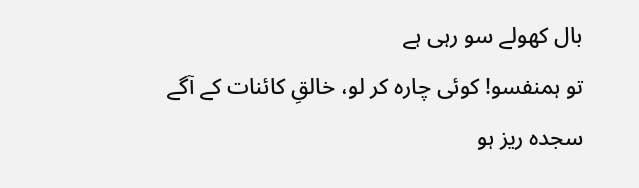بال کھولے سو رہی ہے
تو ہمنفسو! کوئی چارہ کر لو، خالقِ کائنات کے آگے سجدہ ریز ہو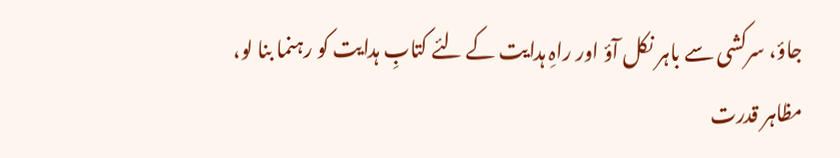جاؤ، سرکشی سے باہر نکل آؤ اور راہِ ہدایت کے لئے کتابِ ہدایت کو رہنما بنا لو، مظاہر قدرت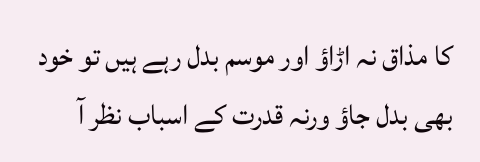کا مذاق نہ اڑاؤ اور موسم بدل رہے ہیں تو خود بھی بدل جاؤ ورنہ قدرت کے اسباب نظر آ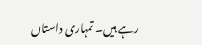رہے ہیں۔ تمہاری داستاں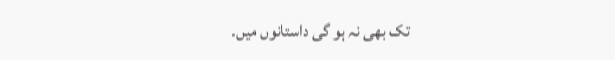تک بھی نہ ہو گی داستانوں میں۔